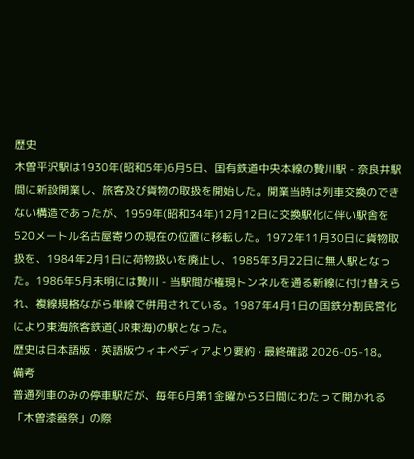歴史
木曽平沢駅は1930年(昭和5年)6月5日、国有鉄道中央本線の贄川駅 - 奈良井駅間に新設開業し、旅客及び貨物の取扱を開始した。開業当時は列車交換のできない構造であったが、1959年(昭和34年)12月12日に交換駅化に伴い駅舎を520メートル名古屋寄りの現在の位置に移転した。1972年11月30日に貨物取扱を、1984年2月1日に荷物扱いを廃止し、1985年3月22日に無人駅となった。1986年5月未明には贄川 - 当駅間が権現トンネルを通る新線に付け替えられ、複線規格ながら単線で併用されている。1987年4月1日の国鉄分割民営化により東海旅客鉄道(JR東海)の駅となった。
歴史は日本語版・英語版ウィキペディアより要約 · 最終確認 2026-05-18。
備考
普通列車のみの停車駅だが、毎年6月第1金曜から3日間にわたって開かれる「木曽漆器祭」の際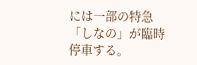には一部の特急「しなの」が臨時停車する。